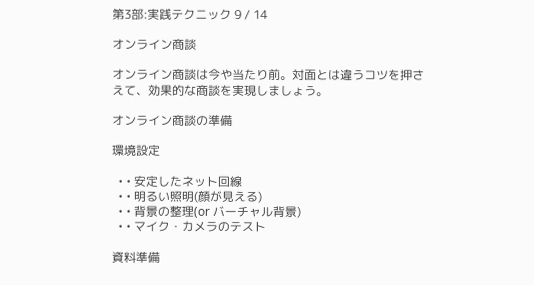第3部:実践テクニック 9 / 14

オンライン商談

オンライン商談は今や当たり前。対面とは違うコツを押さえて、効果的な商談を実現しましょう。

オンライン商談の準備

環境設定

  • • 安定したネット回線
  • • 明るい照明(顔が見える)
  • • 背景の整理(or バーチャル背景)
  • • マイク・カメラのテスト

資料準備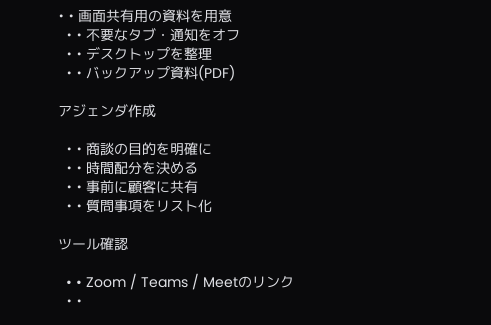• • 画面共有用の資料を用意
  • • 不要なタブ・通知をオフ
  • • デスクトップを整理
  • • バックアップ資料(PDF)

アジェンダ作成

  • • 商談の目的を明確に
  • • 時間配分を決める
  • • 事前に顧客に共有
  • • 質問事項をリスト化

ツール確認

  • • Zoom / Teams / Meetのリンク
  • •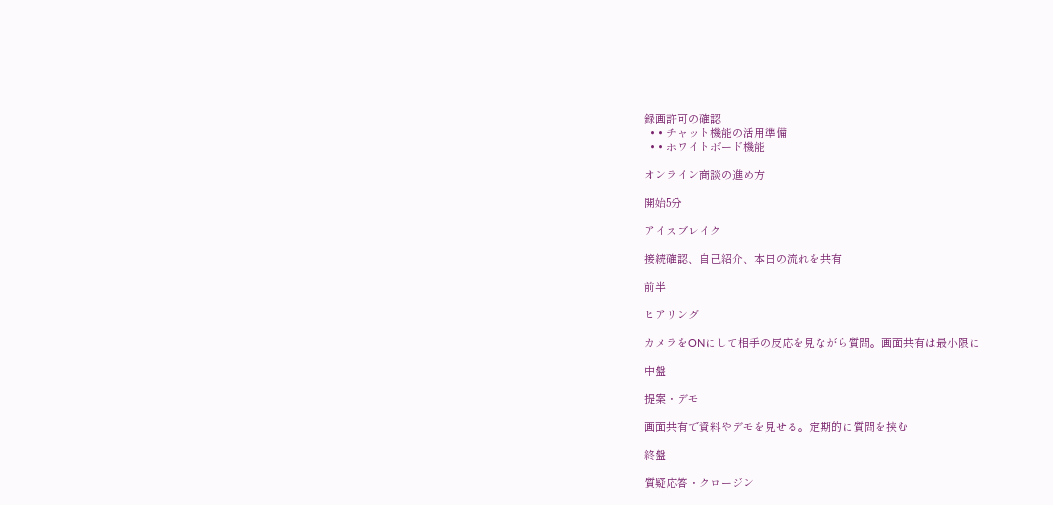録画許可の確認
  • • チャット機能の活用準備
  • • ホワイトボード機能

オンライン商談の進め方

開始5分

アイスブレイク

接続確認、自己紹介、本日の流れを共有

前半

ヒアリング

カメラをONにして相手の反応を見ながら質問。画面共有は最小限に

中盤

提案・デモ

画面共有で資料やデモを見せる。定期的に質問を挟む

終盤

質疑応答・クロージン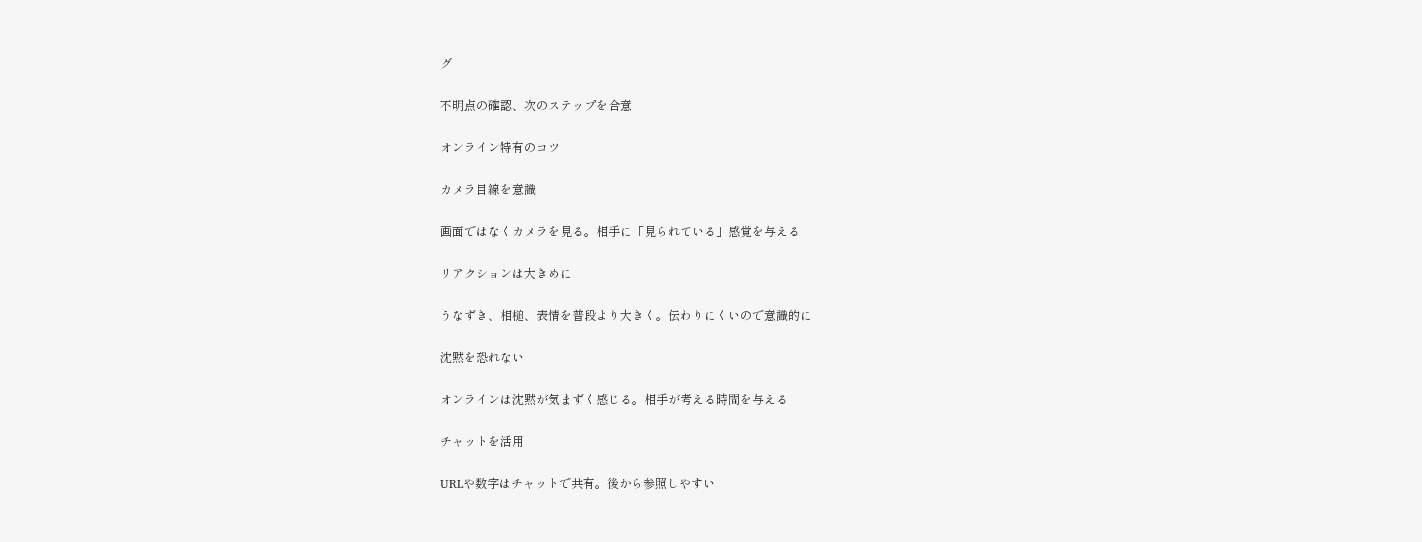グ

不明点の確認、次のステップを合意

オンライン特有のコツ

カメラ目線を意識

画面ではなくカメラを見る。相手に「見られている」感覚を与える

リアクションは大きめに

うなずき、相槌、表情を普段より大きく。伝わりにくいので意識的に

沈黙を恐れない

オンラインは沈黙が気まずく感じる。相手が考える時間を与える

チャットを活用

URLや数字はチャットで共有。後から参照しやすい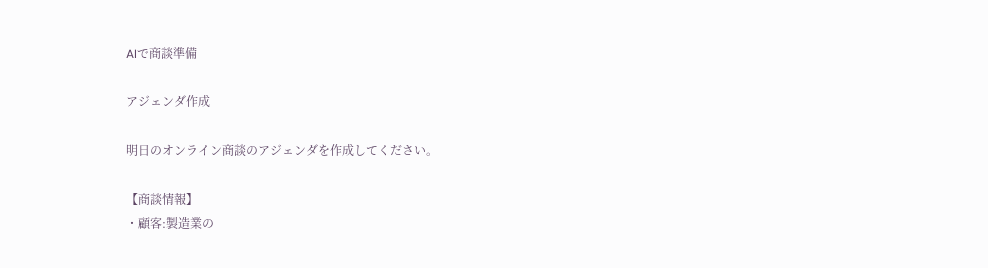AIで商談準備

アジェンダ作成

明日のオンライン商談のアジェンダを作成してください。

【商談情報】
・顧客:製造業の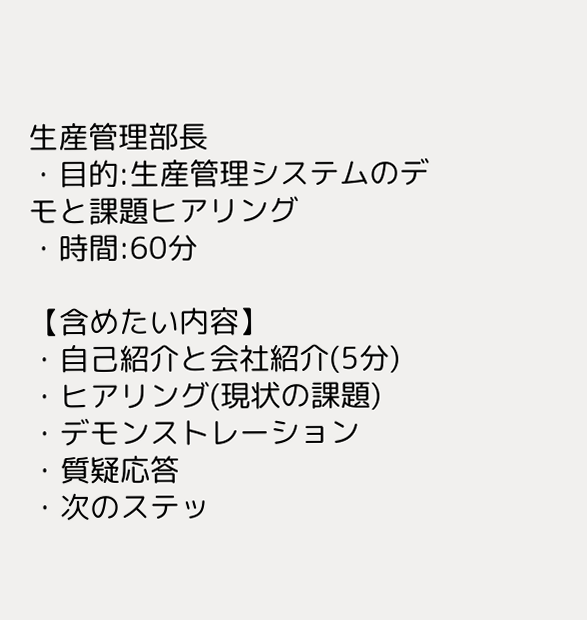生産管理部長
・目的:生産管理システムのデモと課題ヒアリング
・時間:60分

【含めたい内容】
・自己紹介と会社紹介(5分)
・ヒアリング(現状の課題)
・デモンストレーション
・質疑応答
・次のステッ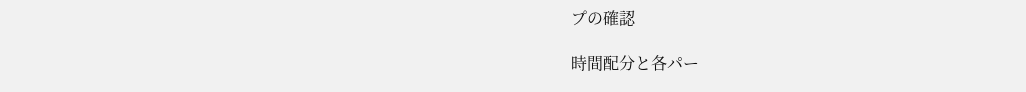プの確認

時間配分と各パー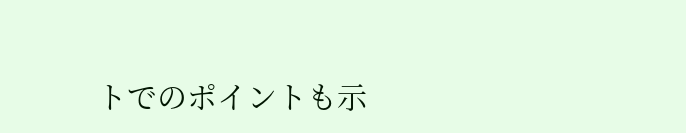トでのポイントも示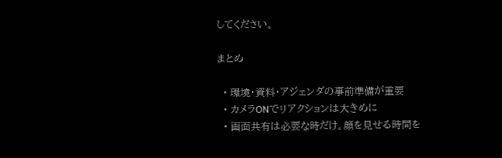してください。

まとめ

  • 環境・資料・アジェンダの事前準備が重要
  • カメラONでリアクションは大きめに
  • 画面共有は必要な時だけ。顔を見せる時間を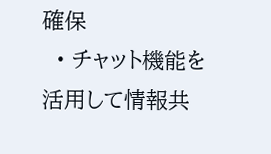確保
  • チャット機能を活用して情報共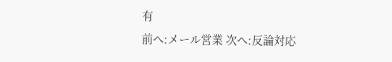有
前へ:メール営業 次へ:反論対応